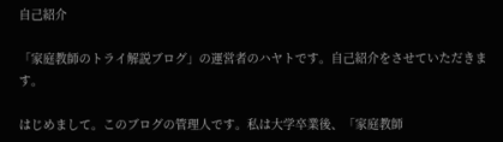自己紹介

「家庭教師のトライ解説ブログ」の運営者のハヤトです。自己紹介をさせていただきます。

はじめまして。このブログの管理人です。私は大学卒業後、「家庭教師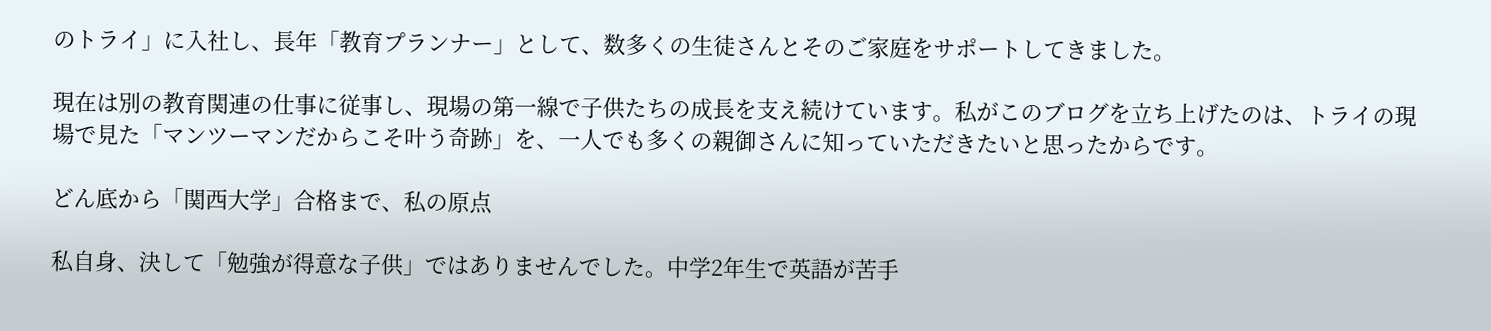のトライ」に入社し、長年「教育プランナー」として、数多くの生徒さんとそのご家庭をサポートしてきました。

現在は別の教育関連の仕事に従事し、現場の第一線で子供たちの成長を支え続けています。私がこのブログを立ち上げたのは、トライの現場で見た「マンツーマンだからこそ叶う奇跡」を、一人でも多くの親御さんに知っていただきたいと思ったからです。

どん底から「関西大学」合格まで、私の原点

私自身、決して「勉強が得意な子供」ではありませんでした。中学2年生で英語が苦手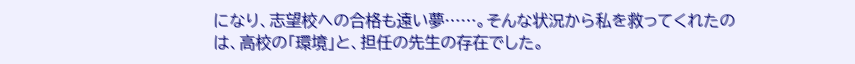になり、志望校への合格も遠い夢……。そんな状況から私を救ってくれたのは、高校の「環境」と、担任の先生の存在でした。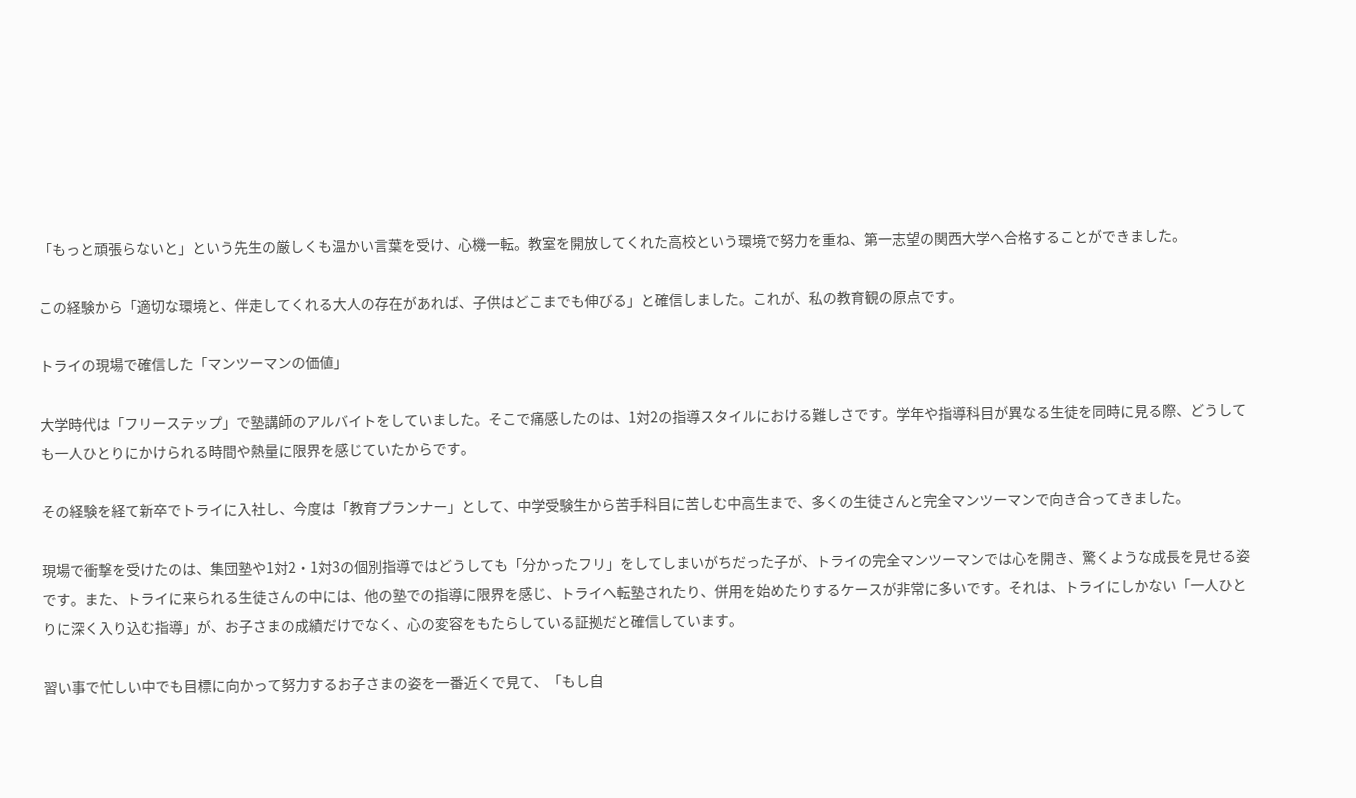「もっと頑張らないと」という先生の厳しくも温かい言葉を受け、心機一転。教室を開放してくれた高校という環境で努力を重ね、第一志望の関西大学へ合格することができました。

この経験から「適切な環境と、伴走してくれる大人の存在があれば、子供はどこまでも伸びる」と確信しました。これが、私の教育観の原点です。

トライの現場で確信した「マンツーマンの価値」

大学時代は「フリーステップ」で塾講師のアルバイトをしていました。そこで痛感したのは、1対2の指導スタイルにおける難しさです。学年や指導科目が異なる生徒を同時に見る際、どうしても一人ひとりにかけられる時間や熱量に限界を感じていたからです。

その経験を経て新卒でトライに入社し、今度は「教育プランナー」として、中学受験生から苦手科目に苦しむ中高生まで、多くの生徒さんと完全マンツーマンで向き合ってきました。

現場で衝撃を受けたのは、集団塾や1対2・1対3の個別指導ではどうしても「分かったフリ」をしてしまいがちだった子が、トライの完全マンツーマンでは心を開き、驚くような成長を見せる姿です。また、トライに来られる生徒さんの中には、他の塾での指導に限界を感じ、トライへ転塾されたり、併用を始めたりするケースが非常に多いです。それは、トライにしかない「一人ひとりに深く入り込む指導」が、お子さまの成績だけでなく、心の変容をもたらしている証拠だと確信しています。

習い事で忙しい中でも目標に向かって努力するお子さまの姿を一番近くで見て、「もし自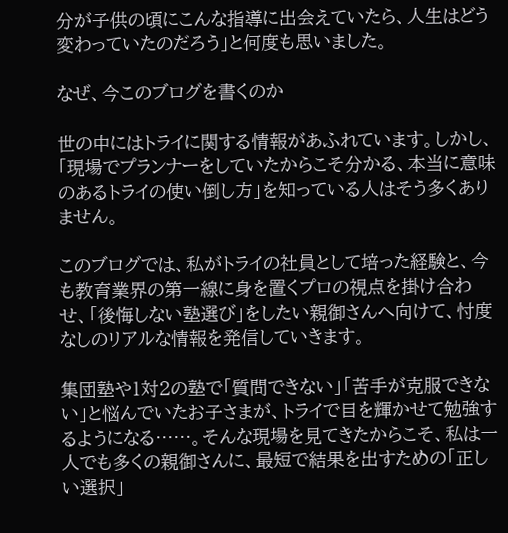分が子供の頃にこんな指導に出会えていたら、人生はどう変わっていたのだろう」と何度も思いました。

なぜ、今このブログを書くのか

世の中にはトライに関する情報があふれています。しかし、「現場でプランナーをしていたからこそ分かる、本当に意味のあるトライの使い倒し方」を知っている人はそう多くありません。

このブログでは、私がトライの社員として培った経験と、今も教育業界の第一線に身を置くプロの視点を掛け合わせ、「後悔しない塾選び」をしたい親御さんへ向けて、忖度なしのリアルな情報を発信していきます。

集団塾や1対2の塾で「質問できない」「苦手が克服できない」と悩んでいたお子さまが、トライで目を輝かせて勉強するようになる……。そんな現場を見てきたからこそ、私は一人でも多くの親御さんに、最短で結果を出すための「正しい選択」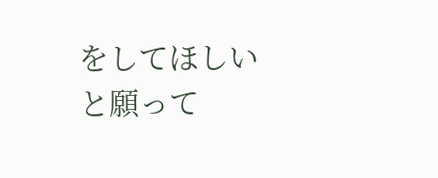をしてほしいと願って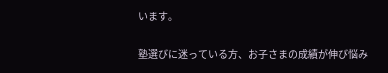います。

塾選びに迷っている方、お子さまの成績が伸び悩み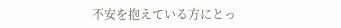不安を抱えている方にとっ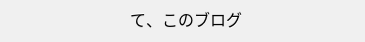て、このブログ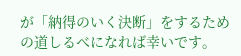が「納得のいく決断」をするための道しるべになれば幸いです。